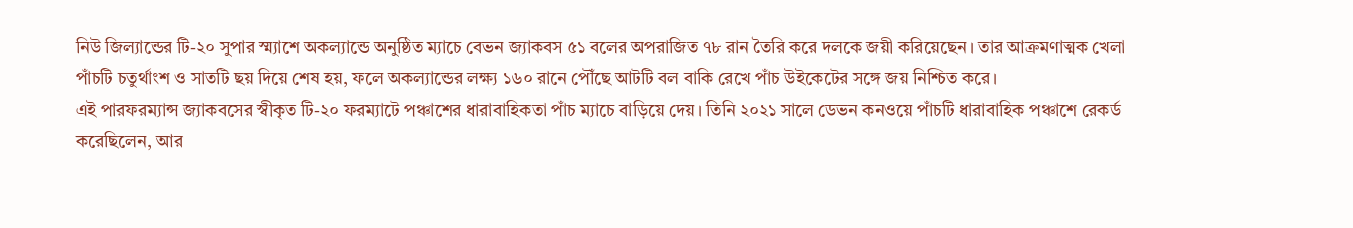নিউ জিল্যান্ডের টি-২০ সুপার স্ম্যাশে অকল্যান্ডে অনুষ্ঠিত ম্যাচে বেভন জ্যাকবস ৫১ বলের অপরাজিত ৭৮ রান তৈরি করে দলকে জয়ী করিয়েছেন। তার আক্রমণাত্মক খেলা পাঁচটি চতুর্থাংশ ও সাতটি ছয় দিয়ে শেষ হয়, ফলে অকল্যান্ডের লক্ষ্য ১৬০ রানে পৌঁছে আটটি বল বাকি রেখে পাঁচ উইকেটের সঙ্গে জয় নিশ্চিত করে।
এই পারফরম্যান্স জ্যাকবসের স্বীকৃত টি-২০ ফরম্যাটে পঞ্চাশের ধারাবাহিকতা পাঁচ ম্যাচে বাড়িয়ে দেয়। তিনি ২০২১ সালে ডেভন কনওয়ে পাঁচটি ধারাবাহিক পঞ্চাশে রেকর্ড করেছিলেন, আর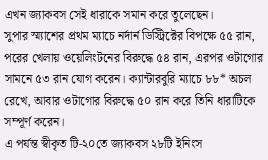এখন জ্যাকবস সেই ধারাকে সমান করে তুলেছেন।
সুপার স্ম্যাশের প্রথম ম্যাচে নর্দার্ন ডিস্ট্রিক্টের বিপক্ষে ৫৫ রান, পরের খেলায় ওয়েলিংটনের বিরুদ্ধে ৫৪ রান, এরপর ওটাগোর সামনে ৫৩ রান যোগ করেন। ক্যান্টারবুরি ম্যাচে ৮৮* অচল রেখে, আবার ওটাগোর বিরুদ্ধে ৫০ রান করে তিনি ধারাটিকে সম্পূর্ণ করেন।
এ পর্যন্ত স্বীকৃত টি-২০তে জ্যাকবস ২৮টি ইনিংস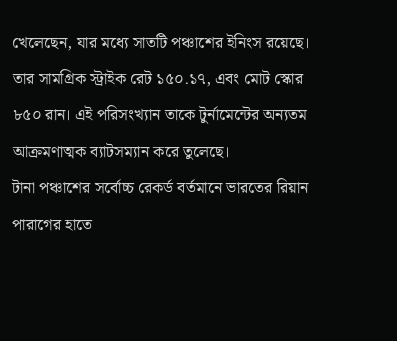খেলেছেন, যার মধ্যে সাতটি পঞ্চাশের ইনিংস রয়েছে। তার সামগ্রিক স্ট্রাইক রেট ১৫০.১৭, এবং মোট স্কোর ৮৫০ রান। এই পরিসংখ্যান তাকে টুর্নামেন্টের অন্যতম আক্রমণাত্মক ব্যাটসম্যান করে তুলেছে।
টানা পঞ্চাশের সর্বোচ্চ রেকর্ড বর্তমানে ভারতের রিয়ান পারাগের হাতে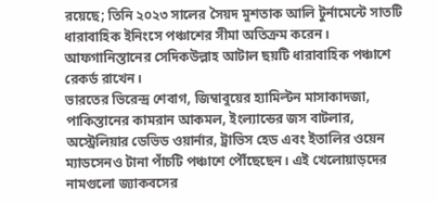রয়েছে; তিনি ২০২৩ সালের সৈয়দ মুশতাক আলি টুর্নামেন্টে সাতটি ধারাবাহিক ইনিংসে পঞ্চাশের সীমা অতিক্রম করেন। আফগানিস্তানের সেদিকউল্লাহ আটাল ছয়টি ধারাবাহিক পঞ্চাশে রেকর্ড রাখেন।
ভারতের ভিরেন্দ্র শেবাগ, জিম্বাবুয়ের হ্যামিল্টন মাসাকাদজা, পাকিস্তানের কামরান আকমল, ইংল্যান্ডের জস বাটলার, অস্ট্রেলিয়ার ডেভিড ওয়ার্নার, ট্রাভিস হেড এবং ইতালির ওয়েন ম্যাডসেনও টানা পাঁচটি পঞ্চাশে পৌঁছেছেন। এই খেলোয়াড়দের নামগুলো জ্যাকবসের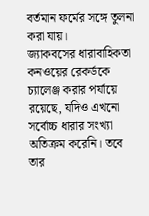বর্তমান ফর্মের সঙ্গে তুলনা করা যায়।
জ্যাকবসের ধারাবাহিকতা কনওয়ের রেকর্ডকে চ্যালেঞ্জ করার পর্যায়ে রয়েছে, যদিও এখনো সর্বোচ্চ ধারার সংখ্যা অতিক্রম করেনি। তবে তার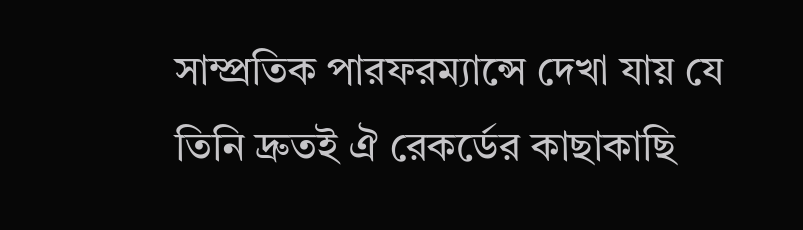সাম্প্রতিক পারফরম্যান্সে দেখা যায় যে তিনি দ্রুতই ঐ রেকর্ডের কাছাকাছি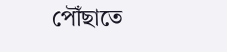পৌঁছাতে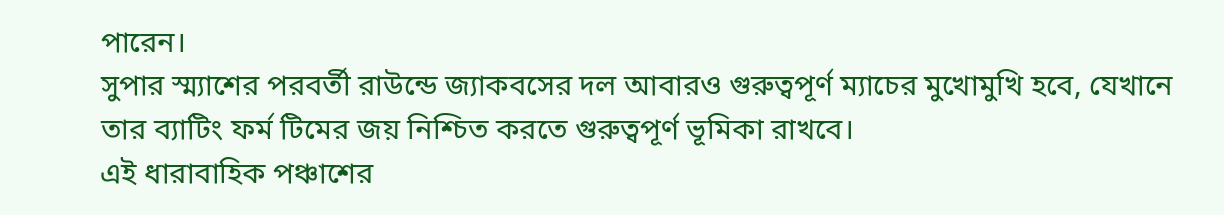পারেন।
সুপার স্ম্যাশের পরবর্তী রাউন্ডে জ্যাকবসের দল আবারও গুরুত্বপূর্ণ ম্যাচের মুখোমুখি হবে, যেখানে তার ব্যাটিং ফর্ম টিমের জয় নিশ্চিত করতে গুরুত্বপূর্ণ ভূমিকা রাখবে।
এই ধারাবাহিক পঞ্চাশের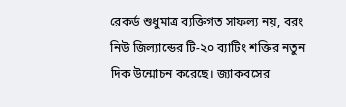রেকর্ড শুধুমাত্র ব্যক্তিগত সাফল্য নয়, বরং নিউ জিল্যান্ডের টি-২০ ব্যাটিং শক্তির নতুন দিক উন্মোচন করেছে। জ্যাকবসের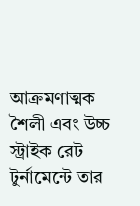আক্রমণাত্মক শৈলী এবং উচ্চ স্ট্রাইক রেট টুর্নামেন্টে তার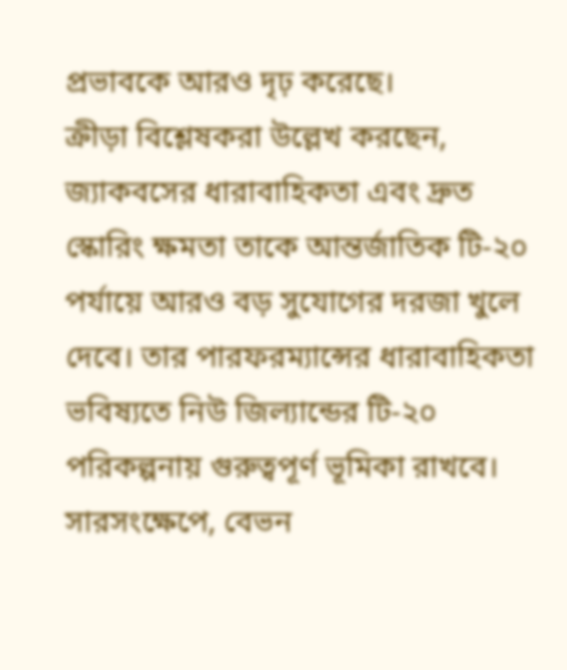প্রভাবকে আরও দৃঢ় করেছে।
ক্রীড়া বিশ্লেষকরা উল্লেখ করছেন, জ্যাকবসের ধারাবাহিকতা এবং দ্রুত স্কোরিং ক্ষমতা তাকে আন্তর্জাতিক টি-২০ পর্যায়ে আরও বড় সুযোগের দরজা খুলে দেবে। তার পারফরম্যান্সের ধারাবাহিকতা ভবিষ্যতে নিউ জিল্যান্ডের টি-২০ পরিকল্পনায় গুরুত্বপূর্ণ ভূমিকা রাখবে।
সারসংক্ষেপে, বেভন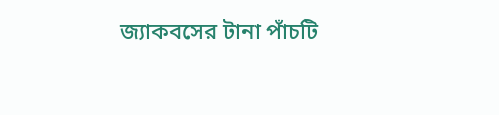জ্যাকবসের টানা পাঁচটি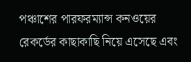পঞ্চাশের পারফরম্যান্স কনওয়ের রেকর্ডের কাছাকাছি নিয়ে এসেছে এবং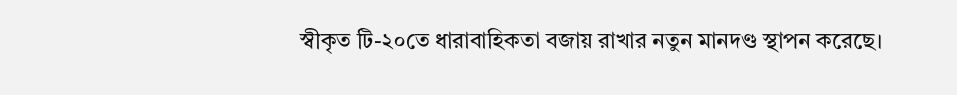স্বীকৃত টি-২০তে ধারাবাহিকতা বজায় রাখার নতুন মানদণ্ড স্থাপন করেছে।